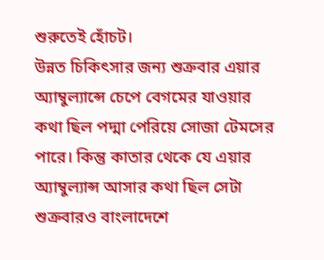শুরুতেই হোঁচট।
উন্নত চিকিৎসার জন্য শুক্রবার এয়ার অ্যাম্বুল্যান্সে চেপে বেগমের যাওয়ার কথা ছিল পদ্মা পেরিয়ে সোজা টেমসের পারে। কিন্তু কাতার থেকে যে এয়ার অ্যাম্বুল্যান্স আসার কথা ছিল সেটা শুক্রবারও বাংলাদেশে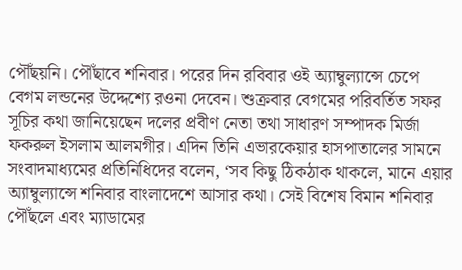পৌঁছয়নি। পৌঁছাবে শনিবার। পরের দিন রবিবার ওই অ্যাম্বুল্যান্সে চেপে বেগম লন্ডনের উদ্দেশ্যে রওনা দেবেন। শুক্রবার বেগমের পরিবর্তিত সফর সূচির কথা জানিয়েছেন দলের প্রবীণ নেতা তথা সাধারণ সম্পাদক মির্জা ফকরুল ইসলাম আলমগীর। এদিন তিনি এভারকেয়ার হাসপাতালের সামনে সংবাদমাধ্যমের প্রতিনিধিদের বলেন, ‘সব কিছু ঠিকঠাক থাকলে, মানে এয়ার অ্যাম্বুল্যান্সে শনিবার বাংলাদেশে আসার কথা। সেই বিশেষ বিমান শনিবার পৌঁছলে এবং ম্যাডামের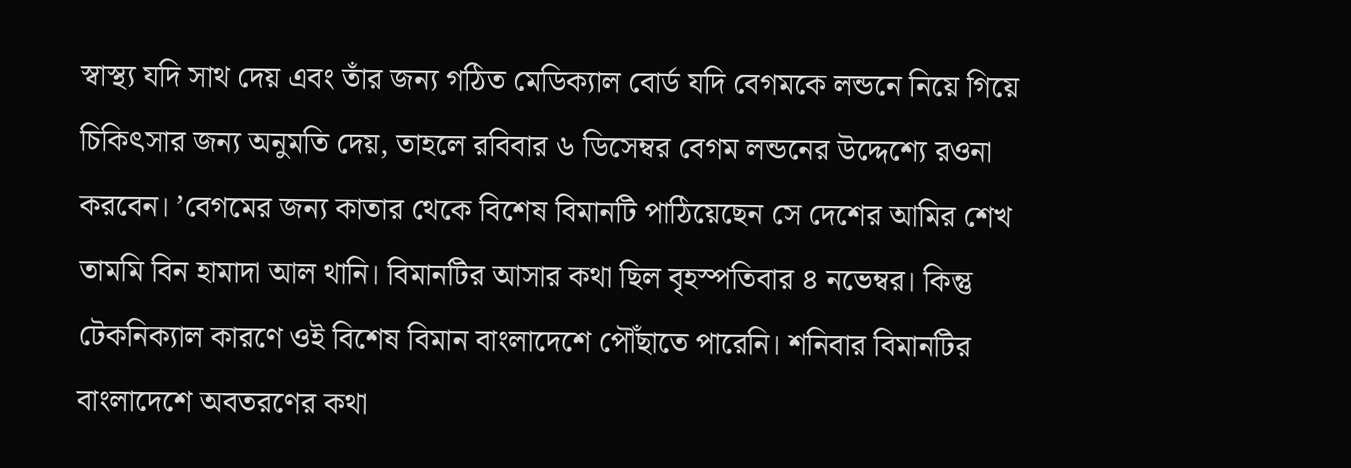স্বাস্থ্য যদি সাথ দেয় এবং তাঁর জন্য গঠিত মেডিক্যাল বোর্ড যদি বেগমকে লন্ডনে নিয়ে গিয়ে চিকিৎসার জন্য অনুমতি দেয়, তাহলে রবিবার ৬ ডিসেম্বর বেগম লন্ডনের উদ্দেশ্যে রওনা করবেন। ’বেগমের জন্য কাতার থেকে বিশেষ বিমানটি পাঠিয়েছেন সে দেশের আমির শেখ তামমি বিন হামাদা আল থানি। বিমানটির আসার কথা ছিল বৃহস্পতিবার ৪ নভেম্বর। কিন্তু টেকনিক্যাল কারণে ওই বিশেষ বিমান বাংলাদেশে পৌঁছাতে পারেনি। শনিবার বিমানটির বাংলাদেশে অবতরণের কথা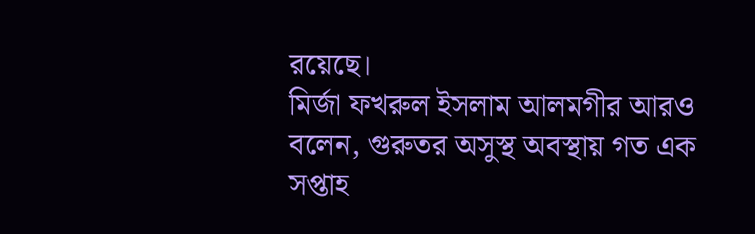রয়েছে।
মির্জা ফখরুল ইসলাম আলমগীর আরও বলেন, গুরুতর অসুস্থ অবস্থায় গত এক সপ্তাহ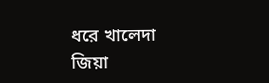ধরে খালেদা জিয়া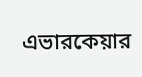এভারকেয়ার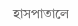হাসপাতালে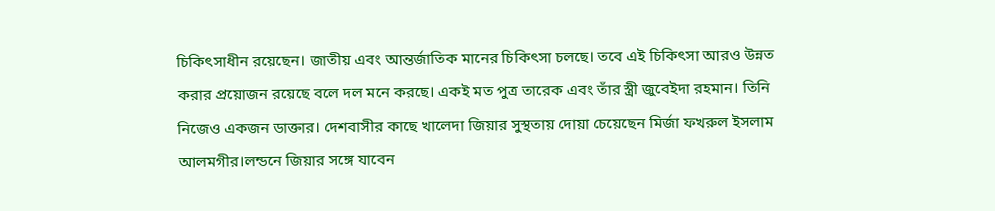চিকিৎসাধীন রয়েছেন। জাতীয় এবং আন্তর্জাতিক মানের চিকিৎসা চলছে। তবে এই চিকিৎসা আরও উন্নত করার প্রয়োজন রয়েছে বলে দল মনে করছে। একই মত পুত্র তারেক এবং তাঁর স্ত্রী জুবেইদা রহমান। তিনি নিজেও একজন ডাক্তার। দেশবাসীর কাছে খালেদা জিয়ার সুস্থতায় দোয়া চেয়েছেন মির্জা ফখরুল ইসলাম আলমগীর।লন্ডনে জিয়ার সঙ্গে যাবেন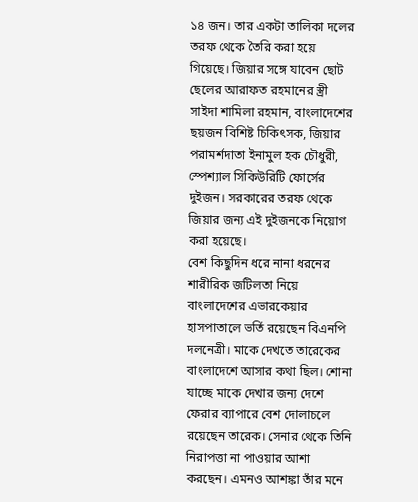১৪ জন। তার একটা তালিকা দলের তরফ থেকে তৈরি করা হয়ে গিয়েছে। জিয়ার সঙ্গে যাবেন ছোট ছেলের আরাফত রহমানের স্ত্রী সাইদা শামিলা রহমান, বাংলাদেশের ছয়জন বিশিষ্ট চিকিৎসক, জিয়ার পরামর্শদাতা ইনামুল হক চৌধুরী, স্পেশ্যাল সিকিউরিটি ফোর্সের দুইজন। সরকারের তরফ থেকে জিয়ার জন্য এই দুইজনকে নিয়োগ করা হয়েছে।
বেশ কিছুদিন ধরে নানা ধরনের শারীরিক জটিলতা নিয়ে বাংলাদেশের এভারকেয়ার হাসপাতালে ভর্তি রয়েছেন বিএনপি দলনেত্রী। মাকে দেখতে তারেকের বাংলাদেশে আসার কথা ছিল। শোনা যাচ্ছে মাকে দেখার জন্য দেশে ফেরার ব্যাপারে বেশ দোলাচলে রয়েছেন তারেক। সেনার থেকে তিনি নিরাপত্তা না পাওয়ার আশা করছেন। এমনও আশঙ্কা তাঁর মনে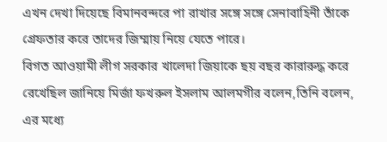এখন দেখা দিয়েছে বিমানবন্দরে পা রাখার সঙ্গে সঙ্গে সেনাবাহিনী তাঁকে গ্রেফতার করে তাদের জিম্মায় নিয়ে যেতে পারে।
বিগত আওয়ামী লীগ সরকার খালেদা জিয়াকে ছয় বছর কারারুদ্ধ করে রেখেছিল জানিয়ে মির্জা ফখরুল ইসলাম আলমগীর বলেন,তিনি বলেন, এর মধ্যে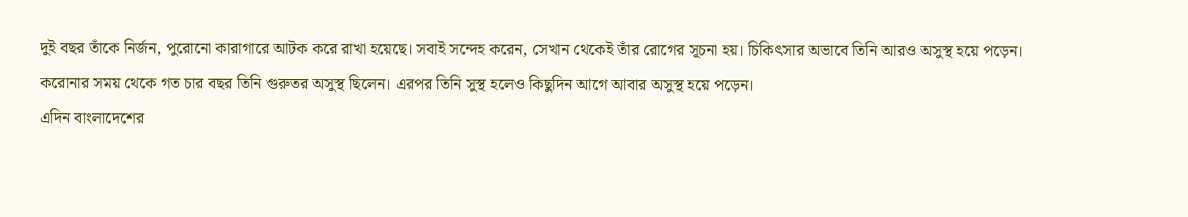দুই বছর তাঁকে নির্জন, পুরোনো কারাগারে আটক করে রাখা হয়েছে। সবাই সন্দেহ করেন, সেখান থেকেই তাঁর রোগের সূচনা হয়। চিকিৎসার অভাবে তিনি আরও অসুস্থ হয়ে পড়েন। করোনার সময় থেকে গত চার বছর তিনি গুরুতর অসুস্থ ছিলেন। এরপর তিনি সুস্থ হলেও কিছুদিন আগে আবার অসুস্থ হয়ে পড়েন।
এদিন বাংলাদেশের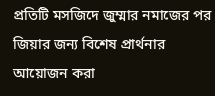প্রতিটি মসজিদে জুম্মার নমাজের পর জিয়ার জন্য বিশেষ প্রার্থনার আয়োজন করা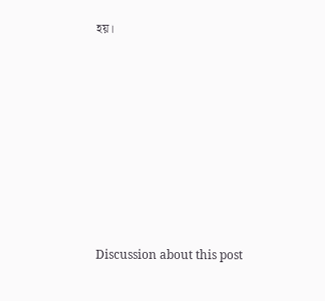হয়।












Discussion about this post